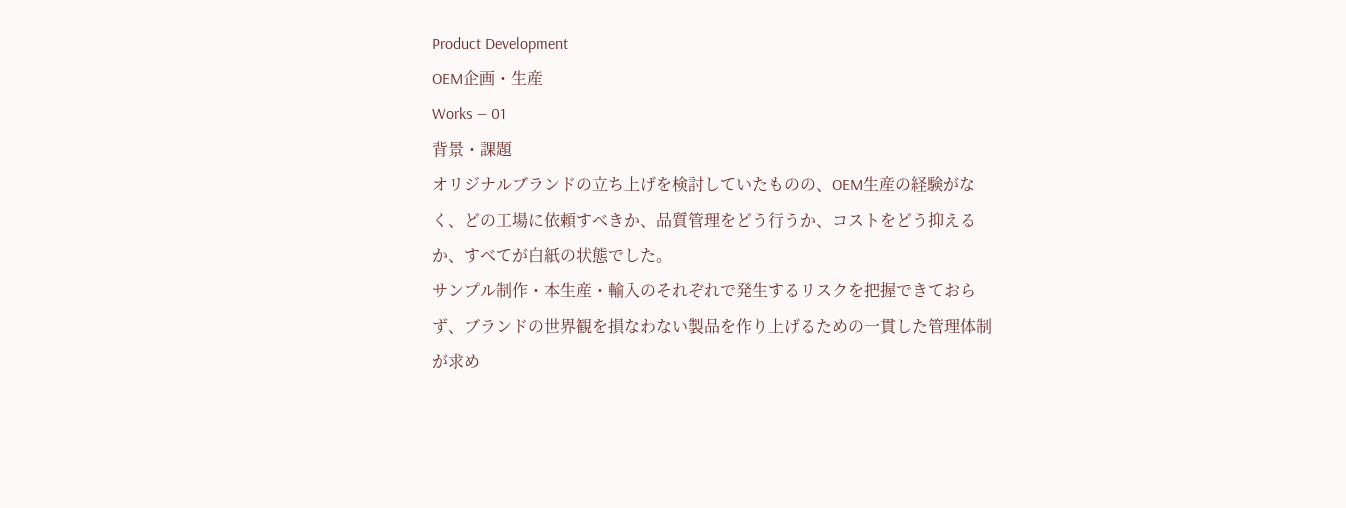Product Development
OEM企画・生産
Works — 01
背景・課題
オリジナルブランドの立ち上げを検討していたものの、OEM生産の経験がなく、どの工場に依頼すべきか、品質管理をどう行うか、コストをどう抑えるか、すべてが白紙の状態でした。
サンプル制作・本生産・輸入のそれぞれで発生するリスクを把握できておらず、ブランドの世界観を損なわない製品を作り上げるための一貫した管理体制が求め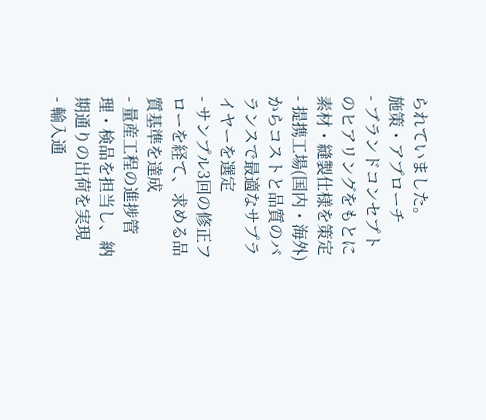られていました。
施策・アプローチ
- ブランドコンセプトのヒアリングをもとに素材・縫製仕様を策定
- 提携工場(国内・海外)からコストと品質のバランスで最適なサプライヤーを選定
- サンプル3回の修正フローを経て、求める品質基準を達成
- 量産工程の進捗管理・検品を担当し、納期通りの出荷を実現
- 輸入通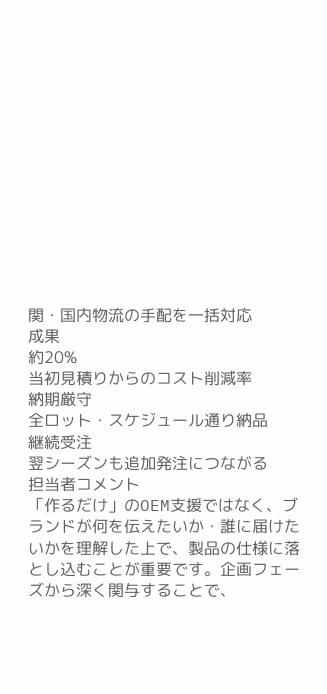関・国内物流の手配を一括対応
成果
約20%
当初見積りからのコスト削減率
納期厳守
全ロット・スケジュール通り納品
継続受注
翌シーズンも追加発注につながる
担当者コメント
「作るだけ」のOEM支援ではなく、ブランドが何を伝えたいか・誰に届けたいかを理解した上で、製品の仕様に落とし込むことが重要です。企画フェーズから深く関与することで、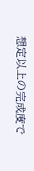想定以上の完成度で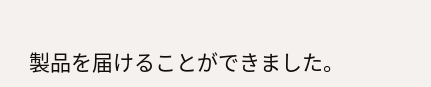製品を届けることができました。